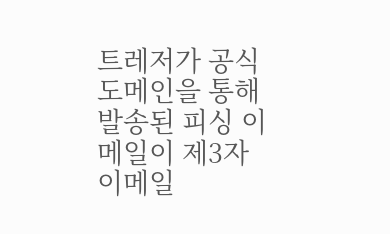트레저가 공식 도메인을 통해 발송된 피싱 이메일이 제3자 이메일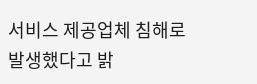서비스 제공업체 침해로 발생했다고 밝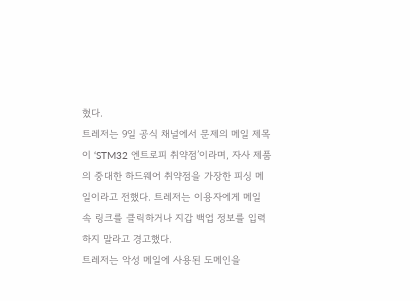혔다.
트레저는 9일 공식 채널에서 문제의 메일 제목이 ‘STM32 엔트로피 취약점’이라며, 자사 제품의 중대한 하드웨어 취약점을 가장한 피싱 메일이라고 전했다. 트레저는 이용자에게 메일 속 링크를 클릭하거나 지갑 백업 정보를 입력하지 말라고 경고했다.
트레저는 악성 메일에 사용된 도메인을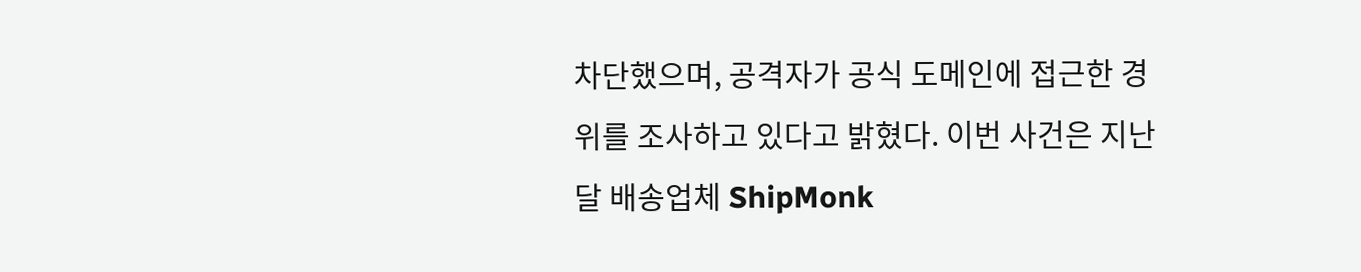차단했으며, 공격자가 공식 도메인에 접근한 경위를 조사하고 있다고 밝혔다. 이번 사건은 지난달 배송업체 ShipMonk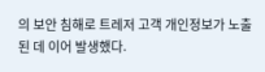의 보안 침해로 트레저 고객 개인정보가 노출된 데 이어 발생했다.